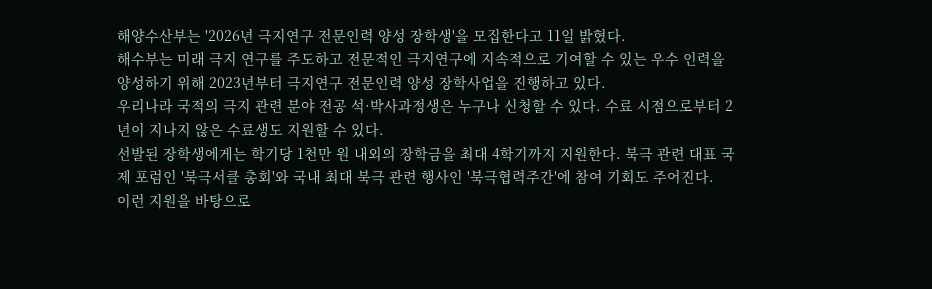해양수산부는 '2026년 극지연구 전문인력 양성 장학생'을 모집한다고 11일 밝혔다.
해수부는 미래 극지 연구를 주도하고 전문적인 극지연구에 지속적으로 기여할 수 있는 우수 인력을 양성하기 위해 2023년부터 극지연구 전문인력 양성 장학사업을 진행하고 있다.
우리나라 국적의 극지 관련 분야 전공 석·박사과정생은 누구나 신청할 수 있다. 수료 시점으로부터 2년이 지나지 않은 수료생도 지원할 수 있다.
선발된 장학생에게는 학기당 1천만 원 내외의 장학금을 최대 4학기까지 지원한다. 북극 관련 대표 국제 포럼인 '북극서클 총회'와 국내 최대 북극 관련 행사인 '북극협력주간'에 참여 기회도 주어진다.
이런 지원을 바탕으로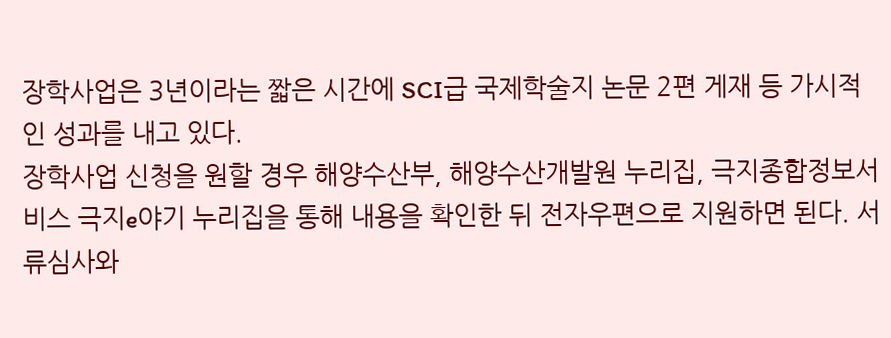장학사업은 3년이라는 짧은 시간에 SCI급 국제학술지 논문 2편 게재 등 가시적인 성과를 내고 있다.
장학사업 신청을 원할 경우 해양수산부, 해양수산개발원 누리집, 극지종합정보서비스 극지e야기 누리집을 통해 내용을 확인한 뒤 전자우편으로 지원하면 된다. 서류심사와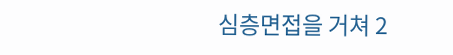심층면접을 거쳐 2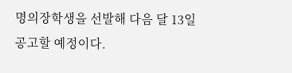명의장학생을 선발해 다음 달 13일 공고할 예정이다.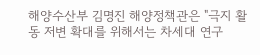해양수산부 김명진 해양정책관은 "극지 활동 저변 확대를 위해서는 차세대 연구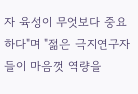자 육성이 무엇보다 중요하다"며 "젊은 극지연구자들이 마음껏 역량을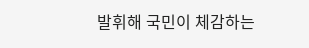발휘해 국민이 체감하는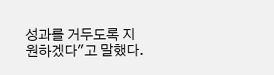성과를 거두도록 지원하겠다"고 말했다.